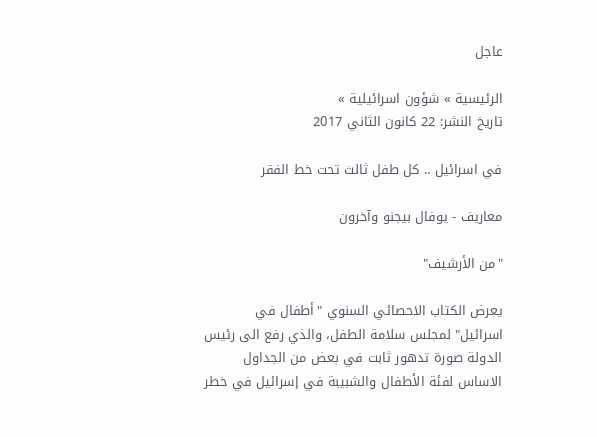عاجل

الرئيسية » شؤون اسرائيلية »
تاريخ النشر: 22 كانون الثاني 2017

في اسرائيل .. كل طفل ثالث تحت خط الفقر

معاريف - يوفال بيجنو وآخرون

"من الأرشيف"

يعرض الكتاب الاحصائي السنوي "أطفال في اسرائيل" لمجلس سلامة الطفل، والذي رفع الى رئيس الدولة صورة تدهور ثابت في بعض من الجداول الاساس لفئة الأطفال والشبيبة في إسرائيل في خطر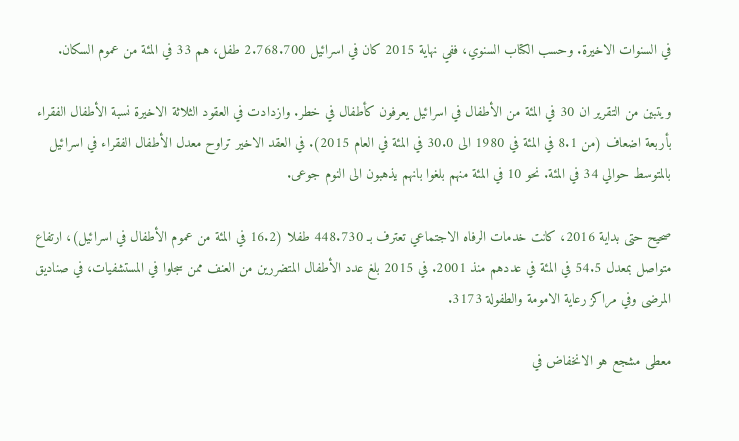في السنوات الاخيرة. وحسب الكتاب السنوي، ففي نهاية 2015 كان في اسرائيل 2.768.700 طفل، هم 33 في المئة من عموم السكان.

ويتبين من التقرير ان 30 في المئة من الأطفال في اسرائيل يعرفون كأطفال في خطر. وازدادت في العقود الثلاثة الاخيرة نسبة الأطفال الفقراء بأربعة اضعاف (من 8.1 في المئة في 1980 الى 30.0 في المئة في العام 2015). في العقد الاخير تراوح معدل الأطفال الفقراء في اسرائيل بالمتوسط حوالي 34 في المئة. نحو 10 في المئة منهم بلغوا بانهم يذهبون الى النوم جوعى.

صحيح حتى بداية 2016، كانت خدمات الرفاه الاجتماعي تعترف بـ 448.730 طفلا (16.2 في المئة من عموم الأطفال في اسرائيل)، ارتفاع متواصل بمعدل 54.5 في المئة في عددهم منذ 2001. في 2015 بلغ عدد الأطفال المتضررين من العنف ممن سجلوا في المستشفيات، في صناديق المرضى وفي مراكز رعاية الامومة والطفولة 3173.

معطى مشجع هو الانخفاض في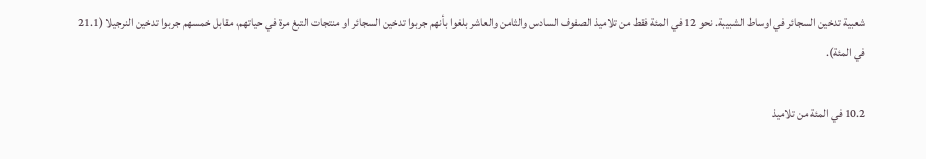شعبية تدخين السجائر في اوساط الشبيبة. نحو 12 في المئة فقط من تلاميذ الصفوف السادس والثامن والعاشر بلغوا بأنهم جربوا تدخين السجائر او منتجات التبغ مرة في حياتهم، مقابل خمسهم جربوا تدخين النرجيلا (21.1 في المئة).

10.2 في المئة من تلاميذ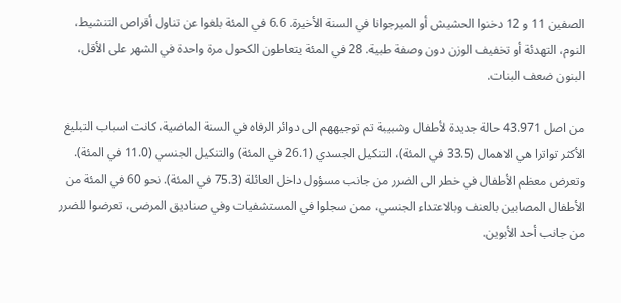الصفين 11 و 12 دخنوا الحشيش أو الميرجوانا في السنة الأخيرة. 6.6 في المئة بلغوا عن تناول أقراص التنشيط، النوم، التهدئة أو تخفيف الوزن دون وصفة طبية. 28 في المئة يتعاطون الكحول مرة واحدة في الشهر على الأقل، البنون ضعف البنات.

من اصل 43.971 حالة جديدة لأطفال وشبيبة تم توجيههم الى دوائر الرفاه في السنة الماضية، كانت اسباب التبليغ الأكثر تواترا هي الاهمال (33.5 في المئة)، التنكيل الجسدي (26.1 في المئة) والتنكيل الجنسي (11.0 في المئة). وتعرض معظم الأطفال في خطر الى الضرر من جانب مسؤول داخل العائلة (75.3 في المئة). نحو 60 في المئة من الأطفال المصابين بالعنف وبالاعتداء الجنسي، ممن سجلوا في المستشفيات وفي صناديق المرضى، تعرضوا للضرر من جانب أحد الأبوين.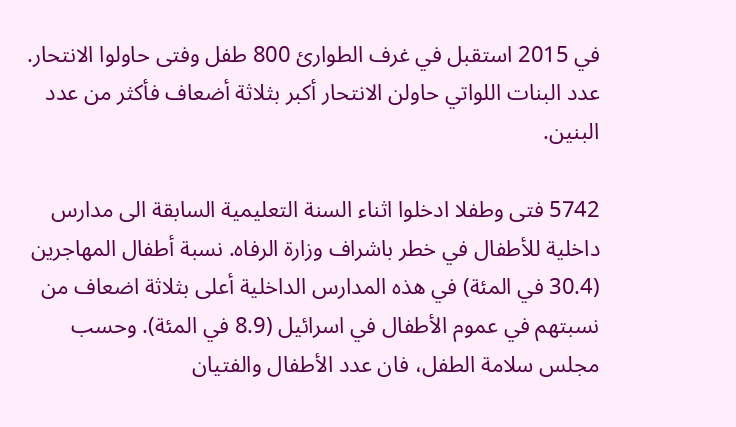في 2015 استقبل في غرف الطوارئ 800 طفل وفتى حاولوا الانتحار. عدد البنات اللواتي حاولن الانتحار أكبر بثلاثة أضعاف فأكثر من عدد البنين.

5742 فتى وطفلا ادخلوا اثناء السنة التعليمية السابقة الى مدارس داخلية للأطفال في خطر باشراف وزارة الرفاه. نسبة أطفال المهاجرين (30.4 في المئة) في هذه المدارس الداخلية أعلى بثلاثة اضعاف من نسبتهم في عموم الأطفال في اسرائيل (8.9 في المئة). وحسب مجلس سلامة الطفل، فان عدد الأطفال والفتيان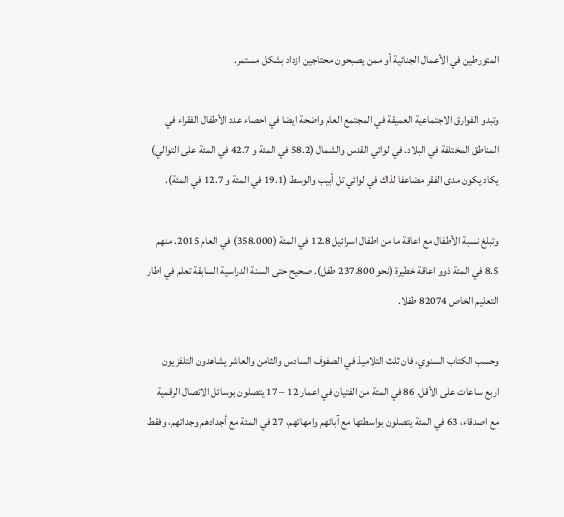المتورطين في الأعمال الجنائية أو ممن يصبحون محتاجين ازداد بشكل مستمر.

وتبدو الفوارق الاجتماعية العميقة في المجتمع العام واضحة ايضا في احصاء عدد الأطفال الفقراء في المناطق المختلفة في البلاد. في لوائي القدس والشمال (58.2 في المئة و 42.7 في المئة على التوالي) يكاد يكون مدى الفقر مضاعفا لذاك في لوائي تل أبيب والوسط (19.1 في المئة و 12.7 في المئة).

وتبلغ نسبة الأطفال مع اعاقة ما من اطفال اسرائيل 12.8 في المئة (358.000) في العام 2015. منهم 8.5 في المئة ذوو اعاقة خطيرة (نحو 237.800 طفل). صحيح حتى السنة الدراسية السابقة تعلم في اطار التعليم الخاص 82074 طفلا.

وحسب الكتاب السنوي، فان ثلث التلاميذ في الصفوف السادس والثامن والعاشر يشاهدون التلفزيون اربع ساعات على الأقل. 86 في المئة من الفتيان في اعمار 12 – 17 يتصلون بوسائل الاتصال الرقمية مع اصدقاء، 63 في المئة يتصلون بواسطتها مع آبائهم وامهاتهم، 27 في المئة مع أجدادهم وجداتهم، وفقط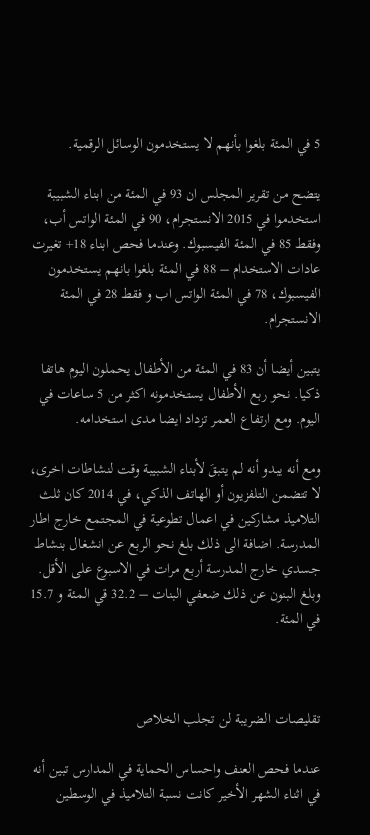5 في المئة بلغوا بأنهم لا يستخدمون الوسائل الرقمية.

يتضح من تقرير المجلس ان 93 في المئة من ابناء الشبيبة استخدموا في 2015 الانستجرام، 90 في المئة الواتس أب، وفقط 85 في المئة الفيسبوك. وعندما فحص ابناء 18+ تغيرت عادات الاستخدام – 88 في المئة بلغوا بانهم يستخدمون الفيسبوك، 78 في المئة الواتس اب و فقط 28 في المئة الانستجرام.

يتبين أيضا أن 83 في المئة من الأطفال يحملون اليوم هاتفا ذكيا. نحو ربع الأطفال يستخدمونه اكثر من 5 ساعات في اليوم. ومع ارتفاع العمر تزداد ايضا مدى استخدامه.

ومع أنه يبدو أنه لم يتبقَ لأبناء الشبيبة وقت لنشاطات اخرى، لا تتضمن التلفزيون أو الهاتف الذكي، في 2014 كان ثلث التلاميذ مشاركين في اعمال تطوعية في المجتمع خارج اطار المدرسة. اضافة الى ذلك بلغ نحو الربع عن انشغال بنشاط جسدي خارج المدرسة أربع مرات في الاسبوع على الأقل. وبلغ البنون عن ذلك ضعفي البنات – 32.2 قي المئة و 15.7 في المئة.



تقليصات الضريبة لن تجلب الخلاص

عندما فحص العنف واحساس الحماية في المدارس تبين أنه في اثناء الشهر الأخير كانت نسبة التلاميذ في الوسطين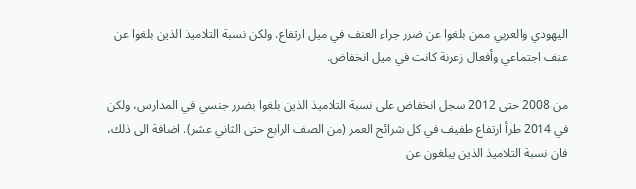اليهودي والعربي ممن بلغوا عن ضرر جراء العنف في ميل ارتفاع. ولكن نسبة التلاميذ الذين بلغوا عن عنف اجتماعي وأفعال زعرنة كانت في ميل انخفاض.

من 2008 حتى 2012 سجل انخفاض على نسبة التلاميذ الذين بلغوا بضرر جنسي في المدارس، ولكن في 2014 طرأ ارتفاع طفيف في كل شرائح العمر (من الصف الرابع حتى الثاني عشر). اضافة الى ذلك، فان نسبة التلاميذ الذين يبلغون عن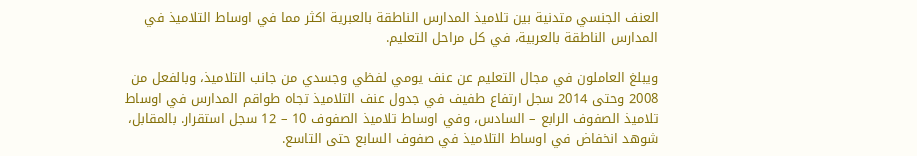العنف الجنسي متدنية بين تلاميذ المدارس الناطقة بالعبرية اكثر مما في اوساط التلاميذ في المدارس الناطقة بالعربية، في كل مراحل التعليم.

ويبلغ العاملون في مجال التعليم عن عنف يومي لفظي وجسدي من جانب التلاميذ، وبالفعل من 2008 وحتى 2014 سجل ارتفاع طفيف في جدول عنف التلاميذ تجاه طواقم المدارس في اوساط تلاميذ الصفوف الرابع – السادس، وفي اوساط تلاميذ الصفوف 10 – 12 سجل استقرار. بالمقابل، شوهد انخفاض في اوساط التلاميذ في صفوف السابع حتى التاسع.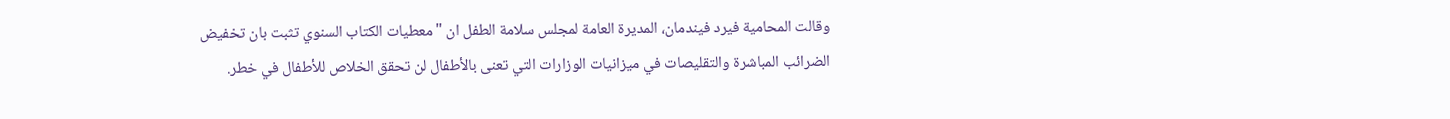وقالت المحامية فيرد فيندمان، المديرة العامة لمجلس سلامة الطفل ان "معطيات الكتاب السنوي تثبت بان تخفيض الضرائب المباشرة والتقليصات في ميزانيات الوزارات التي تعنى بالأطفال لن تحقق الخلاص للأطفال في خطر.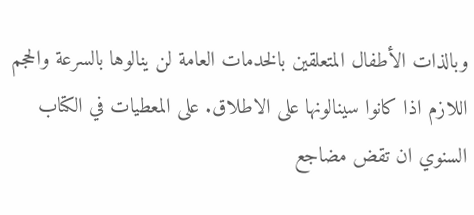وبالذات الأطفال المتعلقين بالخدمات العامة لن ينالوها بالسرعة والحجم اللازم اذا كانوا سينالونها على الاطلاق. على المعطيات في الكتاب السنوي ان تقض مضاجع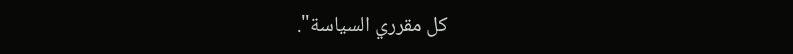كل مقرري السياسة".